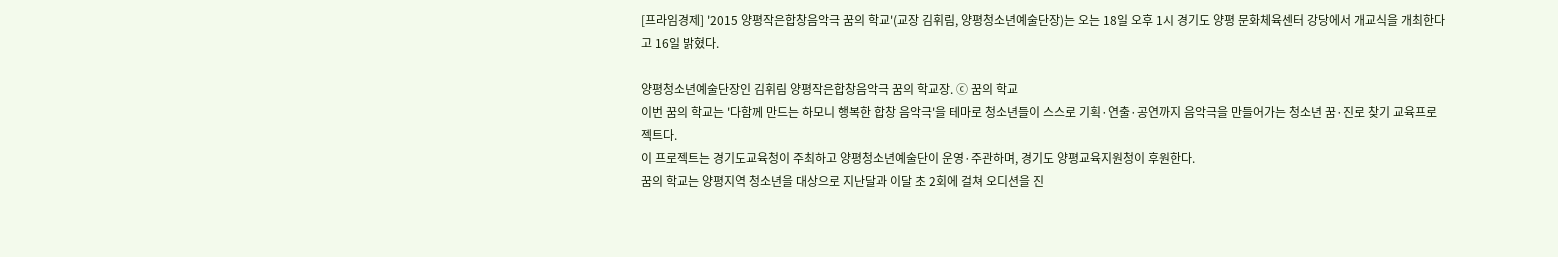[프라임경제] '2015 양평작은합창음악극 꿈의 학교'(교장 김휘림, 양평청소년예술단장)는 오는 18일 오후 1시 경기도 양평 문화체육센터 강당에서 개교식을 개최한다고 16일 밝혔다.

양평청소년예술단장인 김휘림 양평작은합창음악극 꿈의 학교장. ⓒ 꿈의 학교
이번 꿈의 학교는 '다함께 만드는 하모니 행복한 합창 음악극'을 테마로 청소년들이 스스로 기획·연출·공연까지 음악극을 만들어가는 청소년 꿈·진로 찾기 교육프로젝트다.
이 프로젝트는 경기도교육청이 주최하고 양평청소년예술단이 운영·주관하며, 경기도 양평교육지원청이 후원한다.
꿈의 학교는 양평지역 청소년을 대상으로 지난달과 이달 초 2회에 걸쳐 오디션을 진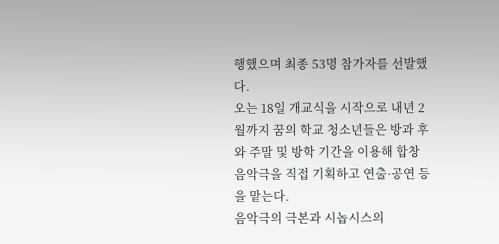행했으며 최종 53명 참가자를 선발했다.
오는 18일 개교식을 시작으로 내년 2월까지 꿈의 학교 청소년들은 방과 후와 주말 및 방학 기간을 이용해 합창 음악극을 직접 기획하고 연출·공연 등을 맡는다.
음악극의 극본과 시놉시스의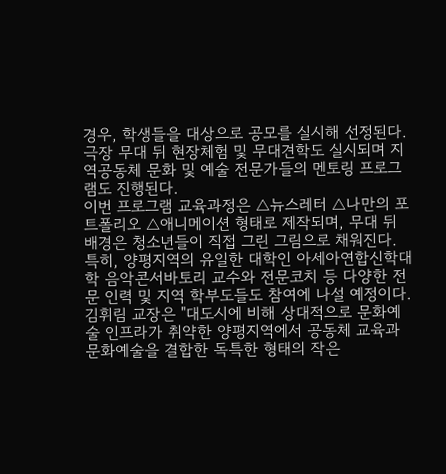경우, 학생들을 대상으로 공모를 실시해 선정된다. 극장 무대 뒤 현장체험 및 무대견학도 실시되며 지역공동체 문화 및 예술 전문가들의 멘토링 프로그램도 진행된다.
이번 프로그램 교육과정은 △뉴스레터 △나만의 포트폴리오 △애니메이션 형태로 제작되며, 무대 뒤 배경은 청소년들이 직접 그린 그림으로 채워진다.
특히, 양평지역의 유일한 대학인 아세아연합신학대학 음악콘서바토리 교수와 전문코치 등 다양한 전문 인력 및 지역 학부도들도 참여에 나설 예정이다.
김휘림 교장은 "대도시에 비해 상대적으로 문화예술 인프라가 취약한 양평지역에서 공동체 교육과 문화예술을 결합한 독특한 형태의 작은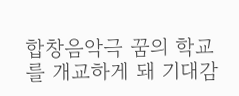합창음악극 꿈의 학교를 개교하게 돼 기대감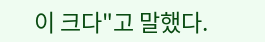이 크다"고 말했다.